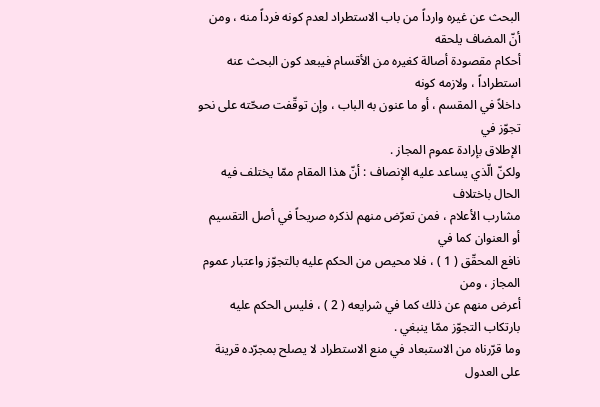البحث عن غيره وارداً من باب الاستطراد لعدم كونه فرداً منه ، ومن أنّ المضاف يلحقه
أحكام مقصودة أصالة كغيره من الأقسام فيبعد كون البحث عنه استطراداً ، ولازمه كونه
داخلاً في المقسم ، أو ما عنون به الباب ، وإن توقّفت صحّته على نحو تجوّز في
الإطلاق بإرادة عموم المجاز .
ولكنّ الّذي يساعد عليه الإنصاف : أنّ هذا المقام ممّا يختلف فيه الحال باختلاف
مشارب الأعلام ، فمن تعرّض منهم لذكره صريحاً في أصل التقسيم أو العنوان كما في
نافع المحقّق ( 1 ) ، فلا محيص من الحكم عليه بالتجوّز واعتبار عموم المجاز ، ومن
أعرض منهم عن ذلك كما في شرايعه ( 2 ) ، فليس الحكم عليه بارتكاب التجوّز ممّا ينبغي .
وما قرّرناه من الاستبعاد في منع الاستطراد لا يصلح بمجرّده قرينة على العدول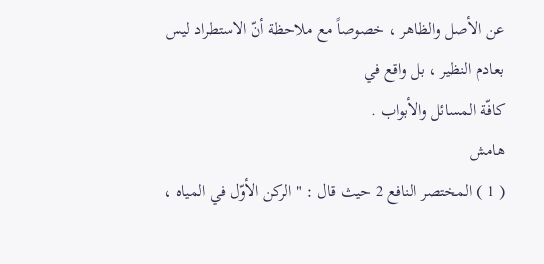عن الأصل والظاهر ، خصوصاً مع ملاحظة أنّ الاستطراد ليس بعادم النظير ، بل واقع في
كافّة المسائل والأبواب .
هامش
( 1 ) المختصر النافع 2 حيث قال : " الركن الأوّل في المياه ،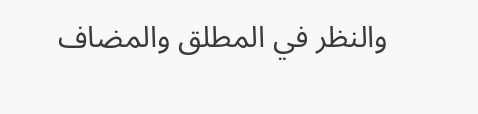والنظر في المطلق والمضاف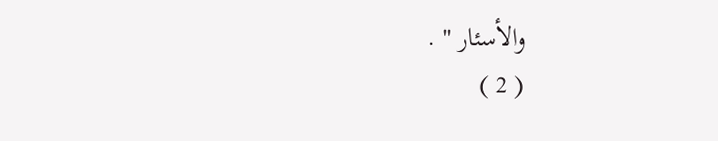والأسئار " .
( 2 )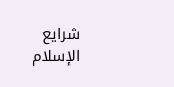شرايع الإسلام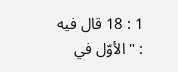1 : 18 قال فيه : " الأوّل في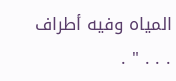المياه وفيه أطراف . . . " .